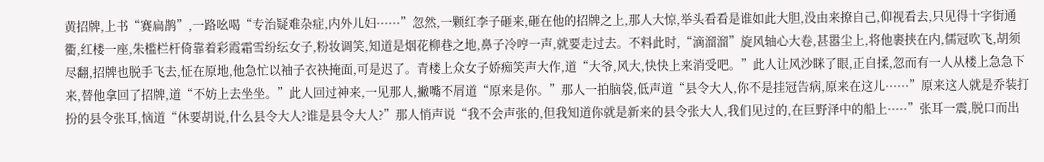黄招牌,上书“赛扁鹊”,一路吆喝“专治疑难杂症,内外儿妇······”忽然,一颗红李子砸来,砸在他的招牌之上,那人大惊,举头看看是谁如此大胆,没由来撩自己,仰视看去,只见得十字街通衢,红楼一座,朱槛栏杆倚靠着彩霞霜雪纷纭女子,粉妆调笑,知道是烟花柳巷之地,鼻子冷哼一声,就要走过去。不料此时,“滴溜溜”旋风轴心大卷,甚嚣尘上,将他裹挟在内,儒冠吹飞,胡须尽翻,招牌也脱手飞去,怔在原地,他急忙以袖子衣袂掩面,可是迟了。青楼上众女子娇痴笑声大作,道“大爷,风大,快快上来消受吧。”此人让风沙眯了眼,正自揉,忽而有一人从楼上急急下来,替他拿回了招牌,道“不妨上去坐坐。”此人回过神来,一见那人,撇嘴不屑道“原来是你。”那人一拍脑袋,低声道“县令大人,你不是挂冠告病,原来在这儿······”原来这人就是乔装打扮的县令张耳,恼道“休要胡说,什么县令大人?谁是县令大人?”那人悄声说“我不会声张的,但我知道你就是新来的县令张大人,我们见过的,在巨野泽中的船上·····”张耳一震,脱口而出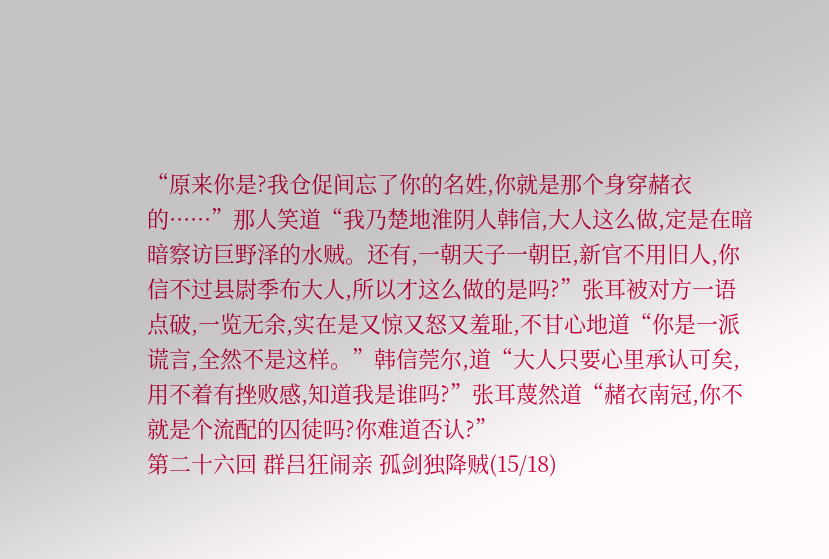“原来你是?我仓促间忘了你的名姓,你就是那个身穿赭衣的······”那人笑道“我乃楚地淮阴人韩信,大人这么做,定是在暗暗察访巨野泽的水贼。还有,一朝天子一朝臣,新官不用旧人,你信不过县尉季布大人,所以才这么做的是吗?”张耳被对方一语点破,一览无余,实在是又惊又怒又羞耻,不甘心地道“你是一派谎言,全然不是这样。”韩信莞尔,道“大人只要心里承认可矣,用不着有挫败感,知道我是谁吗?”张耳蔑然道“赭衣南冠,你不就是个流配的囚徒吗?你难道否认?”
第二十六回 群吕狂闹亲 孤剑独降贼(15/18)